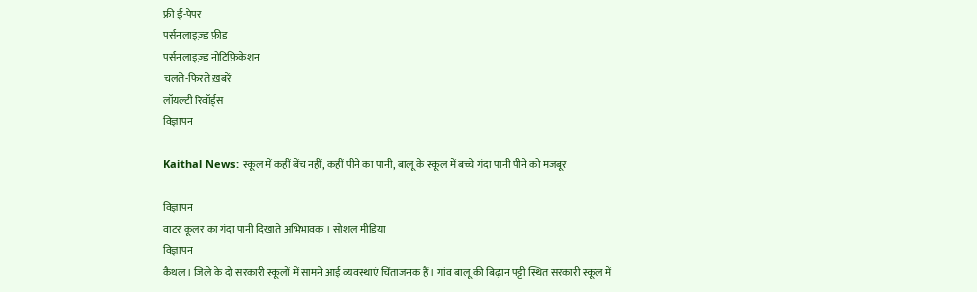फ्री ई-पेपर
पर्सनलाइज़्ड फ़ीड
पर्सनलाइज़्ड नोटिफ़िकेशन
चलते-फिरते ख़बरें
लॉयल्टी रिवॉर्ड्स
विज्ञापन

Kaithal News: स्कूल में कहीं बेंच नहीं, कहीं पीने का पानी, बालू के स्कूल में बच्चे गंदा पानी पीने को मजबूर

विज्ञापन
वाटर कूलर का गंदा पानी दिखाते अभिभावक । सोशल मीडिया
विज्ञापन
कैथल। जिले के दो सरकारी स्कूलों में सामने आई व्यवस्थाएं चिंताजनक हैं। गांव बालू की बिढ़ान पट्टी स्थित सरकारी स्कूल में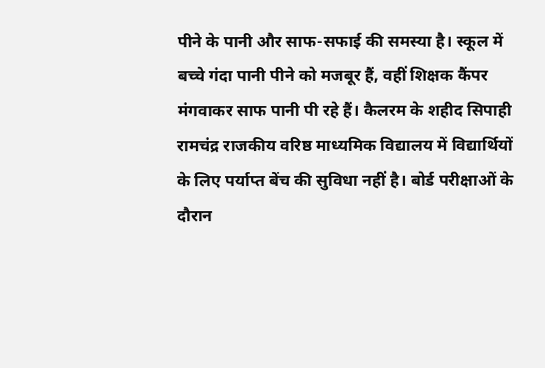पीने के पानी और साफ-सफाई की समस्या है। स्कूल में बच्चे गंदा पानी पीने को मजबूर हैं, वहीं शिक्षक कैंपर मंगवाकर साफ पानी पी रहे हैं। कैलरम के शहीद सिपाही रामचंद्र राजकीय वरिष्ठ माध्यमिक विद्यालय में विद्यार्थियों के लिए पर्याप्त बेंच की सुविधा नहीं है। बोर्ड परीक्षाओं के दौरान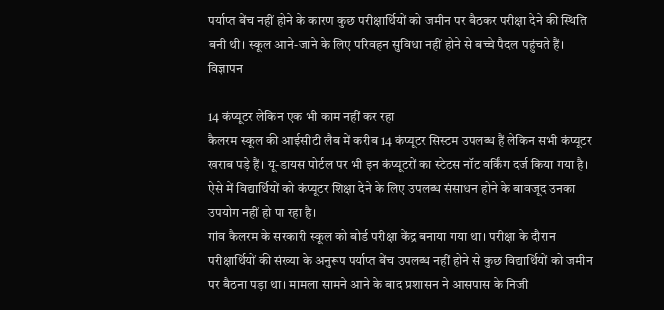पर्याप्त बेंच नहीं होने के कारण कुछ परीक्षार्थियों को जमीन पर बैठकर परीक्षा देने की स्थिति बनी थी। स्कूल आने-जाने के लिए परिवहन सुविधा नहीं होने से बच्चे पैदल पहुंचते हैं।
विज्ञापन

14 कंप्यूटर लेकिन एक भी काम नहीं कर रहा
कैलरम स्कूल की आईसीटी लैब में करीब 14 कंप्यूटर सिस्टम उपलब्ध हैं लेकिन सभी कंप्यूटर खराब पड़े हैं। यू-डायस पोर्टल पर भी इन कंप्यूटरों का स्टेटस नॉट वर्किंग दर्ज किया गया है। ऐसे में विद्यार्थियों को कंप्यूटर शिक्षा देने के लिए उपलब्ध संसाधन होने के बावजूद उनका उपयोग नहीं हो पा रहा है।
गांव कैलरम के सरकारी स्कूल को बोर्ड परीक्षा केंद्र बनाया गया था। परीक्षा के दौरान परीक्षार्थियों की संख्या के अनुरूप पर्याप्त बेंच उपलब्ध नहीं होने से कुछ विद्यार्थियों को जमीन पर बैठना पड़ा था। मामला सामने आने के बाद प्रशासन ने आसपास के निजी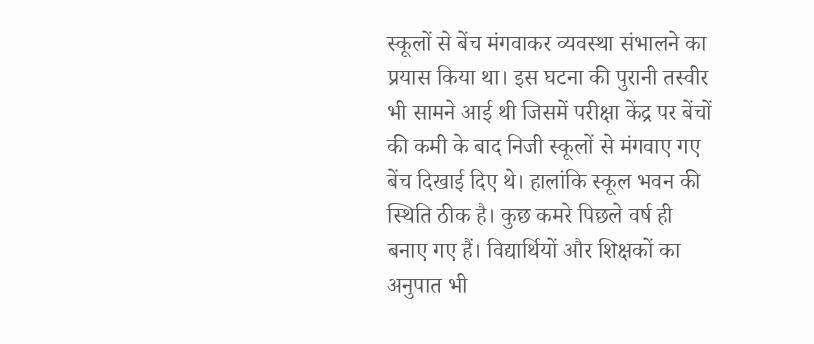स्कूलों से बेंच मंगवाकर व्यवस्था संभालने का प्रयास किया था। इस घटना की पुरानी तस्वीर भी सामने आई थी जिसमें परीक्षा केंद्र पर बेंचों की कमी के बाद निजी स्कूलों से मंगवाए गए बेंच दिखाई दिए थे। हालांकि स्कूल भवन की स्थिति ठीक है। कुछ कमरे पिछले वर्ष ही बनाए गए हैं। विद्यार्थियों और शिक्षकों का अनुपात भी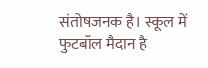संतोषजनक है। स्कूल में फुटबॉल मैदान है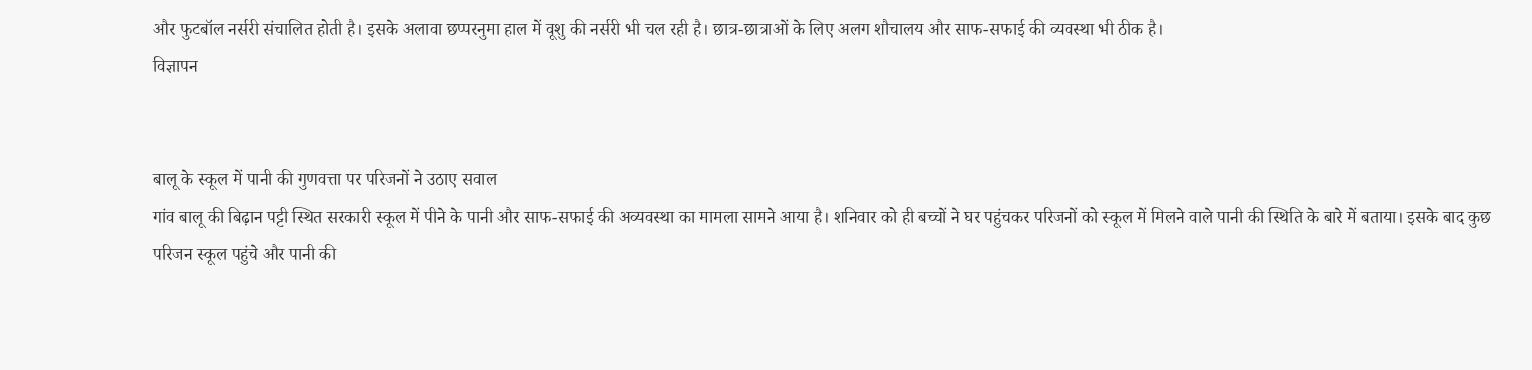और फुटबॉल नर्सरी संचालित होती है। इसके अलावा छप्परनुमा हाल में वूशु की नर्सरी भी चल रही है। छात्र-छात्राओं के लिए अलग शौचालय और साफ-सफाई की व्यवस्था भी ठीक है।
विज्ञापन


बालू के स्कूल में पानी की गुणवत्ता पर परिजनों ने उठाए सवाल
गांव बालू की बिढ़ान पट्टी स्थित सरकारी स्कूल में पीने के पानी और साफ-सफाई की अव्यवस्था का मामला सामने आया है। शनिवार को ही बच्चों ने घर पहुंचकर परिजनों को स्कूल में मिलने वाले पानी की स्थिति के बारे में बताया। इसके बाद कुछ परिजन स्कूल पहुंचे और पानी की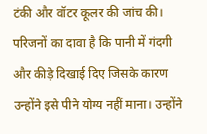टंकी और वॉटर कूलर की जांच की। परिजनों का दावा है कि पानी में गंदगी और कीड़े दिखाई दिए जिसके कारण उन्होंने इसे पीने योग्य नहीं माना। उन्होंने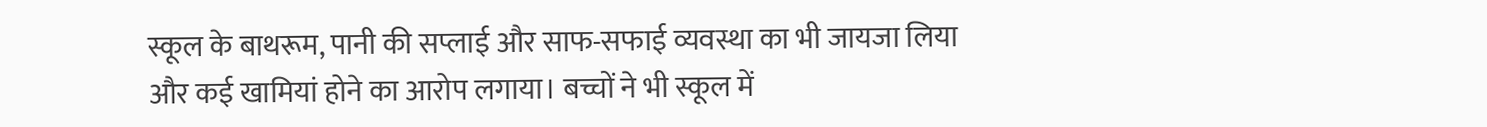स्कूल के बाथरूम, पानी की सप्लाई और साफ-सफाई व्यवस्था का भी जायजा लिया और कई खामियां होने का आरोप लगाया। बच्चों ने भी स्कूल में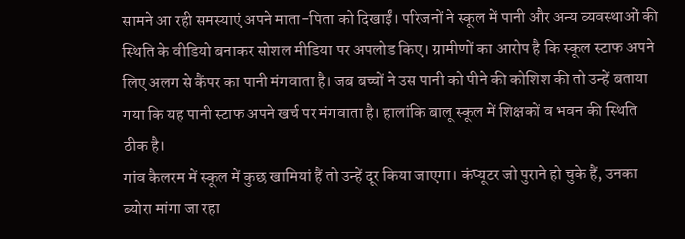सामने आ रही समस्याएं अपने माता-पिता को दिखाईं। परिजनों ने स्कूल में पानी और अन्य व्यवस्थाओं की स्थिति के वीडियो बनाकर सोशल मीडिया पर अपलोड किए। ग्रामीणों का आरोप है कि स्कूल स्टाफ अपने लिए अलग से कैंपर का पानी मंगवाता है। जब बच्चों ने उस पानी को पीने की कोशिश की तो उन्हें बताया गया कि यह पानी स्टाफ अपने खर्च पर मंगवाता है। हालांकि बालू स्कूल में शिक्षकों व भवन की स्थिति ठीक है।
गांव कैलरम में स्कूल में कुछ खामियां हैं तो उन्हें दूर किया जाएगा। कंप्यूटर जो पुराने हो चुके हैं, उनका ब्योरा मांगा जा रहा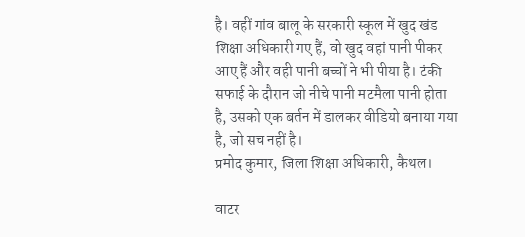है। वहीं गांव बालू के सरकारी स्कूल में खुद खंड शिक्षा अधिकारी गए हैं, वो खुद वहां पानी पीकर आए हैं और वही पानी बच्चों ने भी पीया है। टंकी सफाई के दौरान जो नीचे पानी मटमैला पानी होता है, उसको एक बर्तन में डालकर वीडियो बनाया गया है, जो सच नहीं है।
प्रमोद कुमार, जिला शिक्षा अधिकारी, कैथल।

वाटर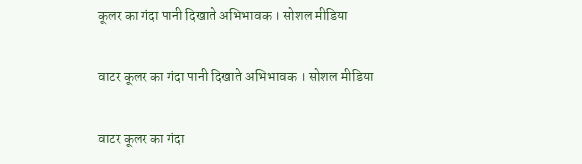कूलर का गंदा पानी दिखाते अभिभावक । सोशल मीडिया

वाटर कूलर का गंदा पानी दिखाते अभिभावक । सोशल मीडिया

वाटर कूलर का गंदा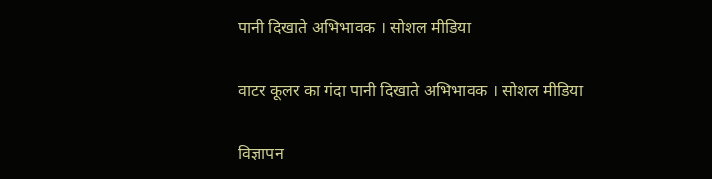पानी दिखाते अभिभावक । सोशल मीडिया

वाटर कूलर का गंदा पानी दिखाते अभिभावक । सोशल मीडिया

विज्ञापन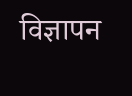विज्ञापन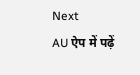Next
AU ऐप में पढ़ें